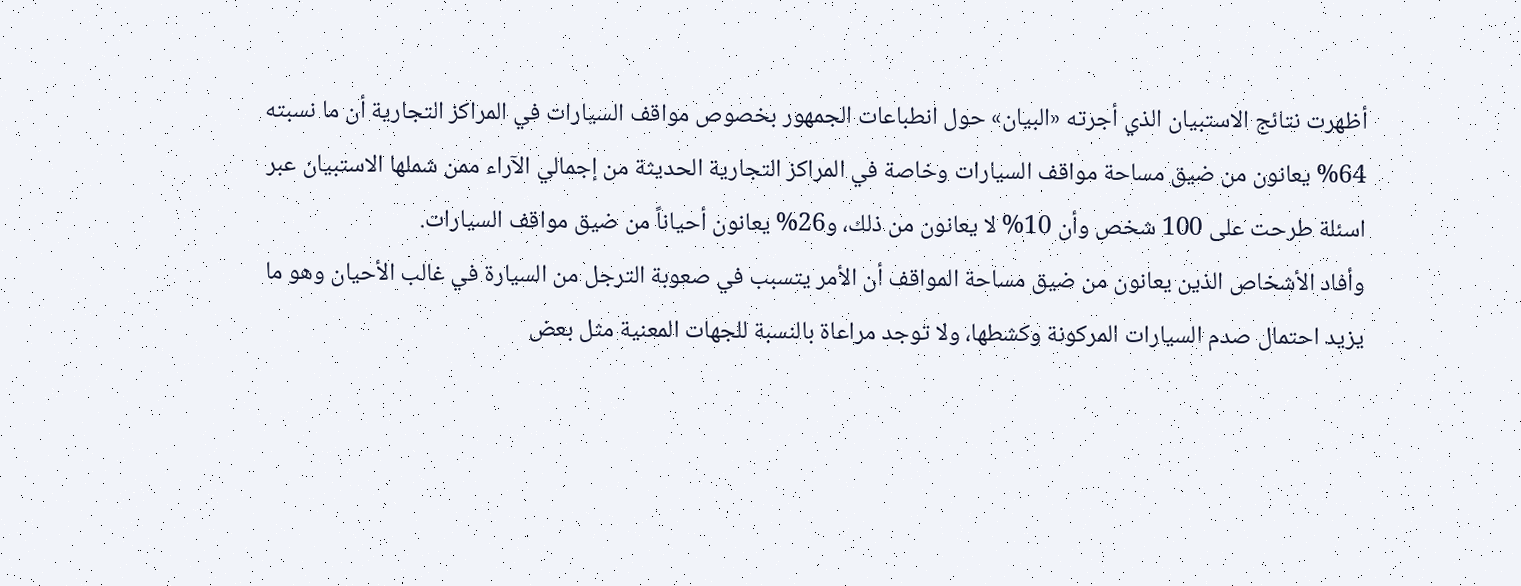أظهرت نتائج الاستبيان الذي أجرته «البيان» حول انطباعات الجمهور بخصوص مواقف السيارات في المراكز التجارية أن ما نسبته 64% يعانون من ضيق مساحة مواقف السيارات وخاصة في المراكز التجارية الحديثة من إجمالي الآراء ممن شملها الاستبيان عبر اسئلة طرحت على 100 شخص وأن 10% لا يعانون من ذلك، و26% يعانون أحياناً من ضيق مواقف السيارات.
وأفاد الأشخاص الذين يعانون من ضيق مساحة المواقف أن الأمر يتسبب في صعوبة الترجل من السيارة في غالب الأحيان وهو ما يزيد احتمال صدم السيارات المركونة وكشطها، ولا توجد مراعاة بالنسبة للجهات المعنية مثل بعض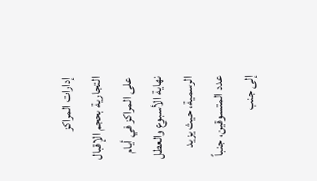إدارات المراكز التجارية بحجم الإقبال على المراكز في أيام نهاية الأسبوع والعطل الرسمية، حيث يزيد عدد المتسوقين، جنباً إلى جنب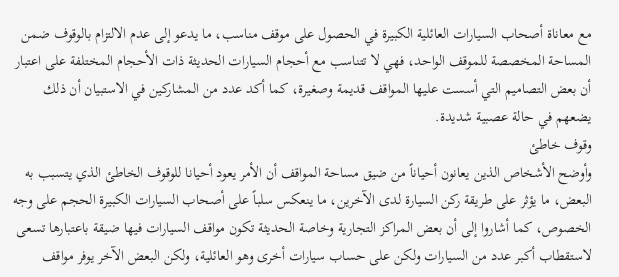مع معاناة أصحاب السيارات العائلية الكبيرة في الحصول على موقف مناسب، ما يدعو إلى عدم الالتزام بالوقوف ضمن المساحة المخصصة للموقف الواحد، فهي لا تتناسب مع أحجام السيارات الحديثة ذات الأحجام المختلفة على اعتبار أن بعض التصاميم التي أسست عليها المواقف قديمة وصغيرة، كما أكد عدد من المشاركين في الاستبيان أن ذلك يضعهم في حالة عصبية شديدة.
وقوف خاطئ
وأوضح الأشخاص الذين يعانون أحياناً من ضيق مساحة المواقف أن الأمر يعود أحيانا للوقوف الخاطئ الذي يتسبب به البعض، ما يؤثر على طريقة ركن السيارة لدى الآخرين، ما ينعكس سلباً على أصحاب السيارات الكبيرة الحجم على وجه الخصوص، كما أشاروا إلى أن بعض المراكز التجارية وخاصة الحديثة تكون مواقف السيارات فيها ضيقة باعتبارها تسعى لاستقطاب أكبر عدد من السيارات ولكن على حساب سيارات أخرى وهو العائلية، ولكن البعض الآخر يوفر مواقف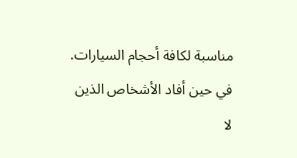مناسبة لكافة أحجام السيارات.
في حين أفاد الأشخاص الذين لا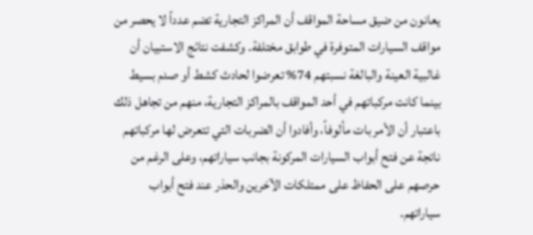يعانون من ضيق مساحة المواقف أن المراكز التجارية تضم عدداً لا يحصر من مواقف السيارات المتوفرة في طوابق مختلفة. وكشفت نتائج الاستبيان أن غالبية العينة والبالغة نسبتهم 74% تعرضوا لحادث كشط أو صدم بسيط بينما كانت مركباتهم في أحد المواقف بالمراكز التجارية، منهم من تجاهل ذلك باعتبار أن الأمر بات مألوفاً، وأفادوا أن الضربات التي تتعرض لها مركباتهم ناتجة عن فتح أبواب السيارات المركونة بجانب سياراتهم، وعلى الرغم من حرصهم على الحفاظ على ممتلكات الآخرين والحذر عند فتح أبواب سياراتهم.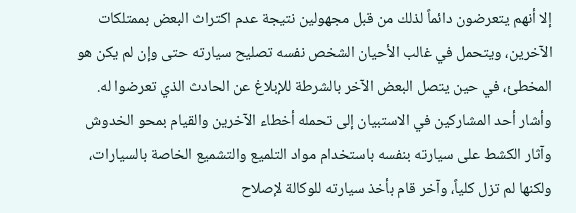إلا أنهم يتعرضون دائماً لذلك من قبل مجهولين نتيجة عدم اكتراث البعض بممتلكات الآخرين، ويتحمل في غالب الأحيان الشخص نفسه تصليح سيارته حتى وإن لم يكن هو المخطئ، في حين يتصل البعض الآخر بالشرطة للإبلاغ عن الحادث الذي تعرضوا له.
وأشار أحد المشاركين في الاستبيان إلى تحمله أخطاء الآخرين والقيام بمحو الخدوش وآثار الكشط على سيارته بنفسه باستخدام مواد التلميع والتشميع الخاصة بالسيارات، ولكنها لم تزل كلياً، وآخر قام بأخذ سيارته للوكالة لإصلاح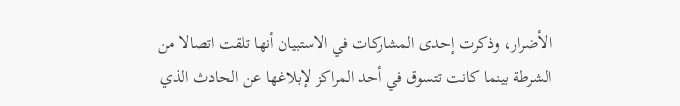الأضرار، وذكرت إحدى المشاركات في الاستبيان أنها تلقت اتصالا من الشرطة بينما كانت تتسوق في أحد المراكز لإبلاغها عن الحادث الذي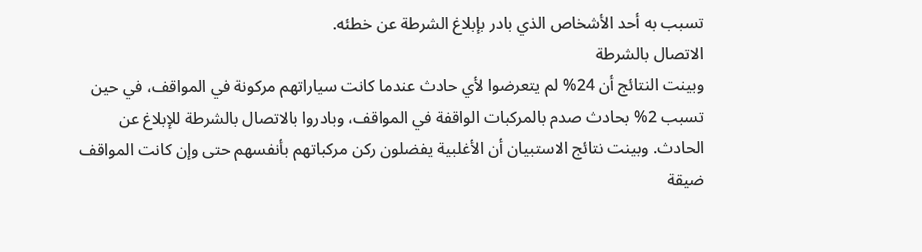تسبب به أحد الأشخاص الذي بادر بإبلاغ الشرطة عن خطئه.
الاتصال بالشرطة
وبينت النتائج أن 24% لم يتعرضوا لأي حادث عندما كانت سياراتهم مركونة في المواقف، في حين تسبب 2% بحادث صدم بالمركبات الواقفة في المواقف، وبادروا بالاتصال بالشرطة للإبلاغ عن الحادث. وبينت نتائج الاستبيان أن الأغلبية يفضلون ركن مركباتهم بأنفسهم حتى وإن كانت المواقف ضيقة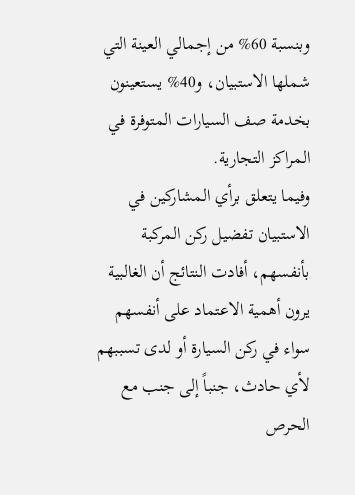وبنسبة 60% من إجمالي العينة التي شملها الاستبيان، و40% يستعينون بخدمة صف السيارات المتوفرة في المراكز التجارية.
وفيما يتعلق برأي المشاركين في الاستبيان تفضيل ركن المركبة بأنفسهم، أفادت النتائج أن الغالبية يرون أهمية الاعتماد على أنفسهم سواء في ركن السيارة أو لدى تسببهم لأي حادث، جنباً إلى جنب مع الحرص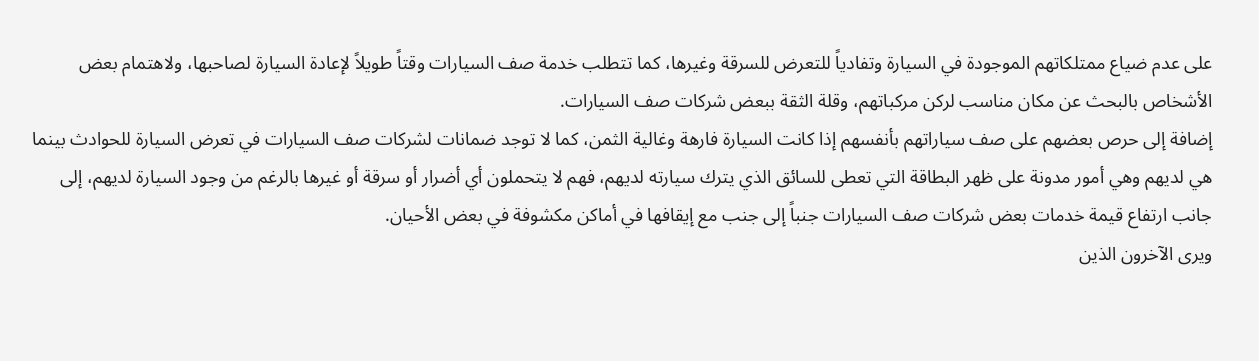على عدم ضياع ممتلكاتهم الموجودة في السيارة وتفادياً للتعرض للسرقة وغيرها، كما تتطلب خدمة صف السيارات وقتاً طويلاً لإعادة السيارة لصاحبها، ولاهتمام بعض الأشخاص بالبحث عن مكان مناسب لركن مركباتهم، وقلة الثقة ببعض شركات صف السيارات.
إضافة إلى حرص بعضهم على صف سياراتهم بأنفسهم إذا كانت السيارة فارهة وغالية الثمن، كما لا توجد ضمانات لشركات صف السيارات في تعرض السيارة للحوادث بينما هي لديهم وهي أمور مدونة على ظهر البطاقة التي تعطى للسائق الذي يترك سيارته لديهم، فهم لا يتحملون أي أضرار أو سرقة أو غيرها بالرغم من وجود السيارة لديهم، إلى جانب ارتفاع قيمة خدمات بعض شركات صف السيارات جنباً إلى جنب مع إيقافها في أماكن مكشوفة في بعض الأحيان.
ويرى الآخرون الذين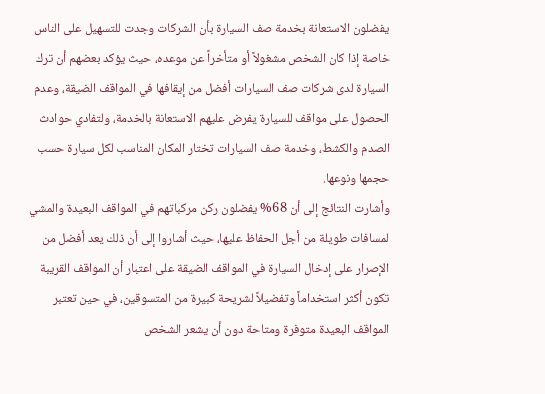يفضلون الاستعانة بخدمة صف السيارة بأن الشركات وجدت للتسهيل على الناس خاصة إذا كان الشخص مشغولاً أو متأخراً عن موعده، حيث يؤكد بعضهم أن ترك السيارة لدى شركات صف السيارات أفضل من إيقافها في المواقف الضيقة، وعدم الحصول على مواقف للسيارة يفرض عليهم الاستعانة بالخدمة، ولتفادي حوادث الصدم والكشط، وخدمة صف السيارات تختار المكان المناسب لكل سيارة حسب حجمها ونوعها.
وأشارت النتائج إلى أن 68% يفضلون ركن مركباتهم في المواقف البعيدة والمشي لمسافات طويلة من أجل الحفاظ عليها، حيث أشاروا إلى أن ذلك يعد أفضل من الإصرار على إدخال السيارة في المواقف الضيقة على اعتبار أن المواقف القريبة تكون أكثر استخداماً وتفضيلاً لشريحة كبيرة من المتسوقين، في حين تعتبر المواقف البعيدة متوفرة ومتاحة دون أن يشعر الشخص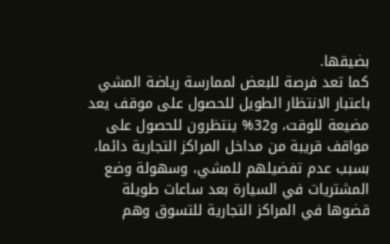بضيقها.
كما تعد فرصة للبعض لممارسة رياضة المشي باعتبار الانتظار الطويل للحصول على موقف يعد مضيعة للوقت، و32% ينتظرون للحصول على مواقف قريبة من مداخل المراكز التجارية دائما، بسبب عدم تفضيلهم للمشي، وسهولة وضع المشتريات في السيارة بعد ساعات طويلة قضوها في المراكز التجارية للتسوق وهم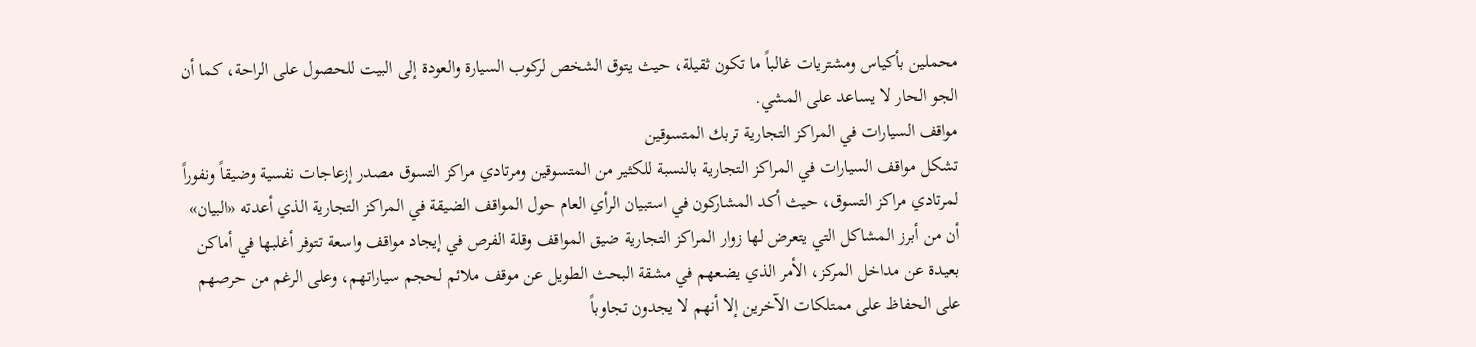محملين بأكياس ومشتريات غالباً ما تكون ثقيلة، حيث يتوق الشخص لركوب السيارة والعودة إلى البيت للحصول على الراحة، كما أن الجو الحار لا يساعد على المشي.
مواقف السيارات في المراكز التجارية تربك المتسوقين
تشكل مواقف السيارات في المراكز التجارية بالنسبة للكثير من المتسوقين ومرتادي مراكز التسوق مصدر إزعاجات نفسية وضيقاً ونفوراً لمرتادي مراكز التسوق، حيث أكد المشاركون في استبيان الرأي العام حول المواقف الضيقة في المراكز التجارية الذي أعدته «البيان» أن من أبرز المشاكل التي يتعرض لها زوار المراكز التجارية ضيق المواقف وقلة الفرص في إيجاد مواقف واسعة تتوفر أغلبها في أماكن بعيدة عن مداخل المركز، الأمر الذي يضعهم في مشقة البحث الطويل عن موقف ملائم لحجم سياراتهم، وعلى الرغم من حرصهم على الحفاظ على ممتلكات الآخرين إلا أنهم لا يجدون تجاوباً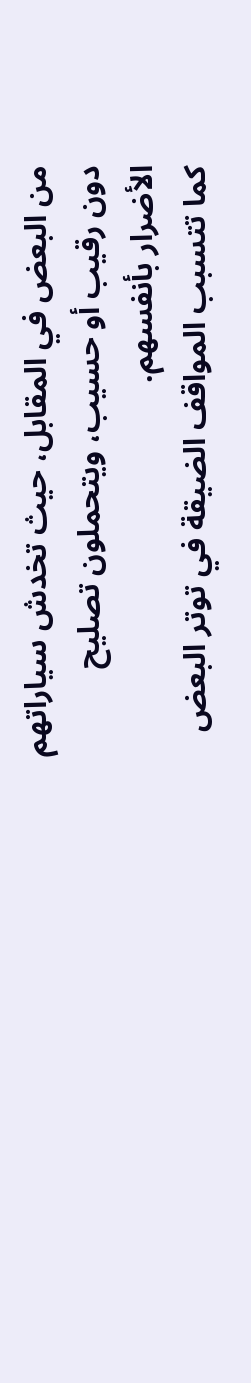من البعض في المقابل، حيث تخدش سياراتهم دون رقيب أو حسيب، ويتحملون تصليح الأضرار بأنفسهم.
كما تتسبب المواقف الضيقة في توتر البعض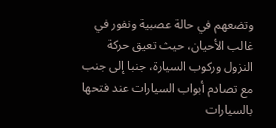وتضعهم في حالة عصبية ونفور في غالب الأحيان، حيث تعيق حركة النزول وركوب السيارة، جنبا إلى جنب مع تصادم أبواب السيارات عند فتحها بالسيارات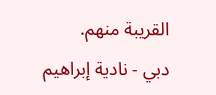القريبة منهم.
دبي - نادية إبراهيم